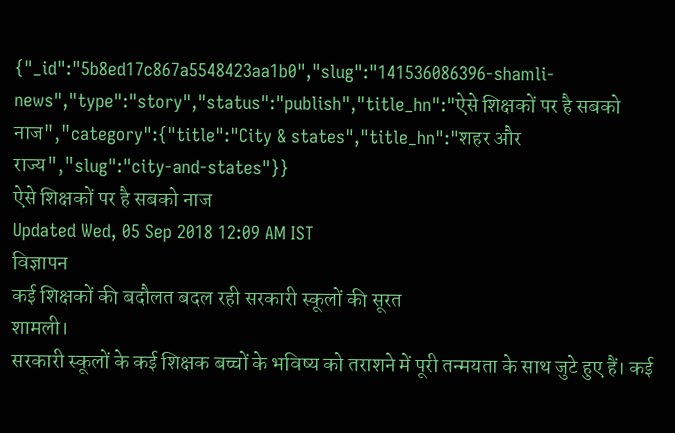{"_id":"5b8ed17c867a5548423aa1b0","slug":"141536086396-shamli-news","type":"story","status":"publish","title_hn":"ऐसे शिक्षकों पर है सबको नाज","category":{"title":"City & states","title_hn":"शहर और राज्य","slug":"city-and-states"}}
ऐसे शिक्षकों पर है सबको नाज
Updated Wed, 05 Sep 2018 12:09 AM IST
विज्ञापन
कई शिक्षकों की बदौलत बदल रही सरकारी स्कूलों की सूरत
शामली।
सरकारी स्कूलों के कई शिक्षक बच्चों के भविष्य को तराशने में पूरी तन्मयता के साथ जुटे हुए हैं। कई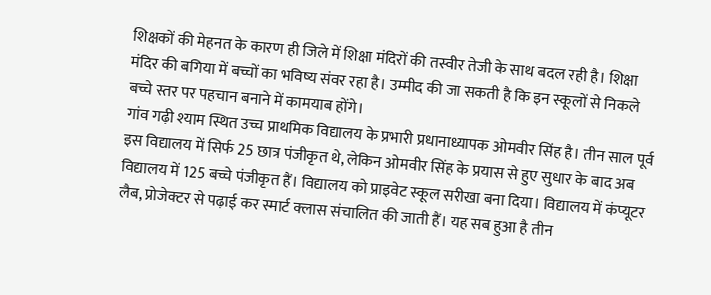शिक्षकों की मेहनत के कारण ही जिले में शिक्षा मंदिरों की तस्वीर तेजी के साथ बदल रही है। शिक्षा मंदिर की बगिया में बच्चों का भविष्य संवर रहा है। उम्मीद की जा सकती है कि इन स्कूलों से निकले बच्चे स्तर पर पहचान बनाने में कामयाब होंगे।
गांव गढ़ी श्याम स्थित उच्च प्राथमिक विद्यालय के प्रभारी प्रधानाध्यापक ओमवीर सिंह है। तीन साल पूर्व इस विद्यालय में सिर्फ 25 छात्र पंजीकृत थे, लेकिन ओमवीर सिंह के प्रयास से हुए सुधार के बाद अब विद्यालय में 125 बच्चे पंजीकृत हैं। विद्यालय को प्राइवेट स्कूल सरीखा बना दिया। विद्यालय में कंप्यूटर लैब, प्रोजेक्टर से पढ़ाई कर स्मार्ट क्लास संचालित की जाती हैं। यह सब हुआ है तीन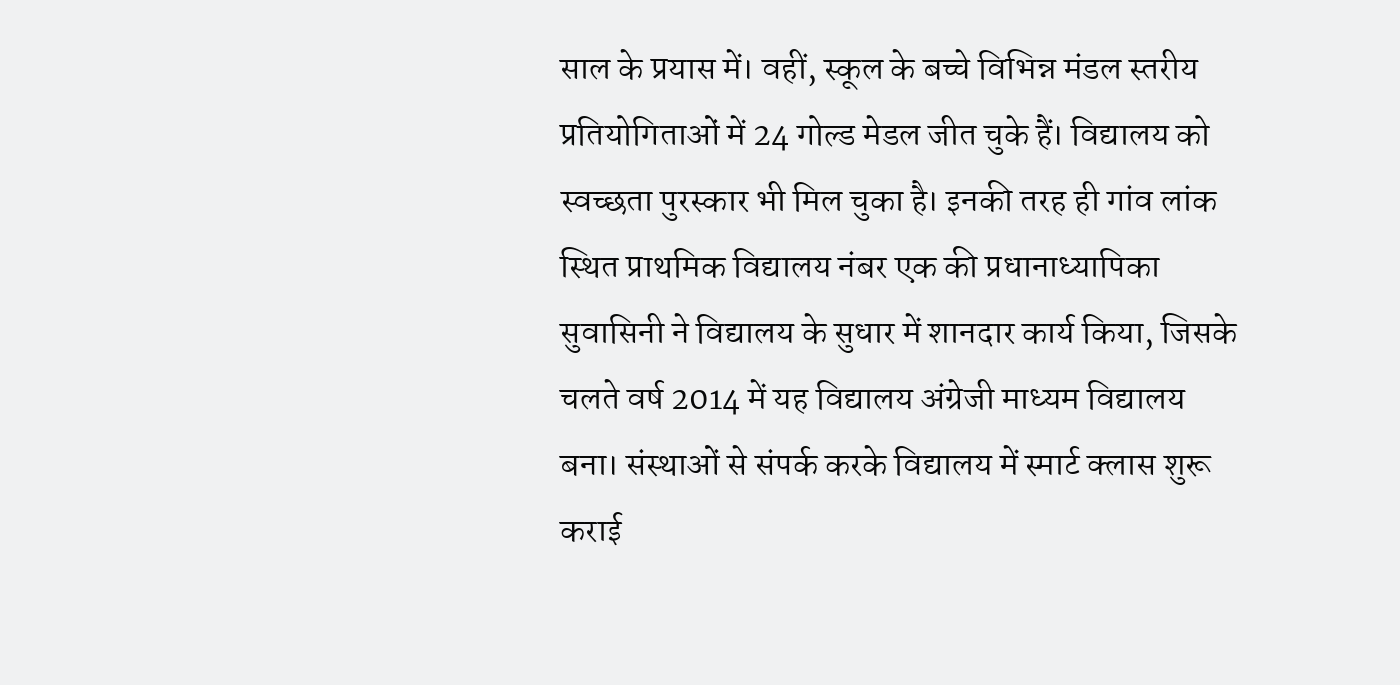साल के प्रयास में। वहीं, स्कूल के बच्चे विभिन्न मंडल स्तरीय प्रतियोगिताओं में 24 गोल्ड मेडल जीत चुके हैं। विद्यालय को स्वच्छता पुरस्कार भी मिल चुका है। इनकी तरह ही गांव लांक स्थित प्राथमिक विद्यालय नंबर एक की प्रधानाध्यापिका सुवासिनी ने विद्यालय के सुधार में शानदार कार्य किया, जिसके चलते वर्ष 2014 में यह विद्यालय अंग्रेजी माध्यम विद्यालय बना। संस्थाओं से संपर्क करके विद्यालय में स्मार्ट क्लास शुरू कराई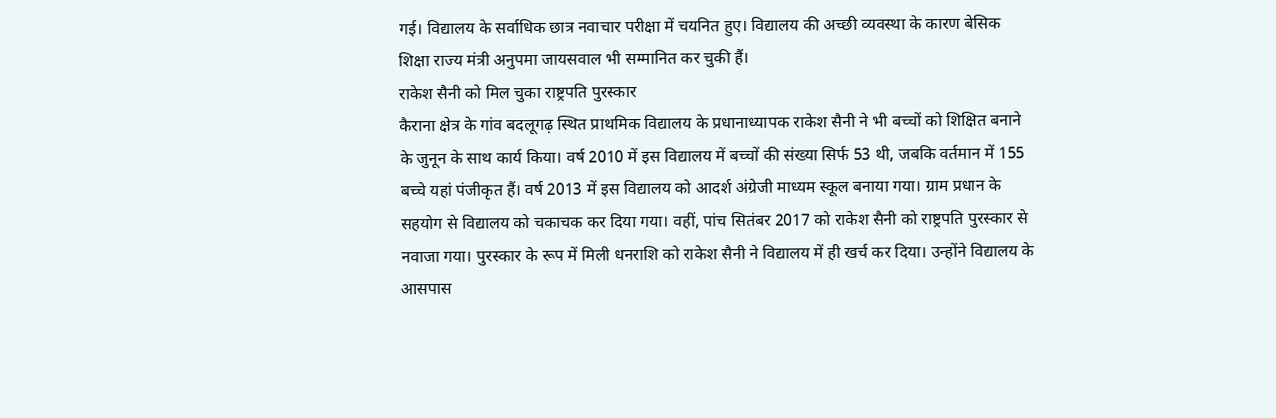गई। विद्यालय के सर्वाधिक छात्र नवाचार परीक्षा में चयनित हुए। विद्यालय की अच्छी व्यवस्था के कारण बेसिक शिक्षा राज्य मंत्री अनुपमा जायसवाल भी सम्मानित कर चुकी हैं।
राकेश सैनी को मिल चुका राष्ट्रपति पुरस्कार
कैराना क्षेत्र के गांव बदलूगढ़ स्थित प्राथमिक विद्यालय के प्रधानाध्यापक राकेश सैनी ने भी बच्चों को शिक्षित बनाने के जुनून के साथ कार्य किया। वर्ष 2010 में इस विद्यालय में बच्चों की संख्या सिर्फ 53 थी, जबकि वर्तमान में 155 बच्चे यहां पंजीकृत हैं। वर्ष 2013 में इस विद्यालय को आदर्श अंग्रेजी माध्यम स्कूल बनाया गया। ग्राम प्रधान के सहयोग से विद्यालय को चकाचक कर दिया गया। वहीं, पांच सितंबर 2017 को राकेश सैनी को राष्ट्रपति पुरस्कार से नवाजा गया। पुरस्कार के रूप में मिली धनराशि को राकेश सैनी ने विद्यालय में ही खर्च कर दिया। उन्होंने विद्यालय के आसपास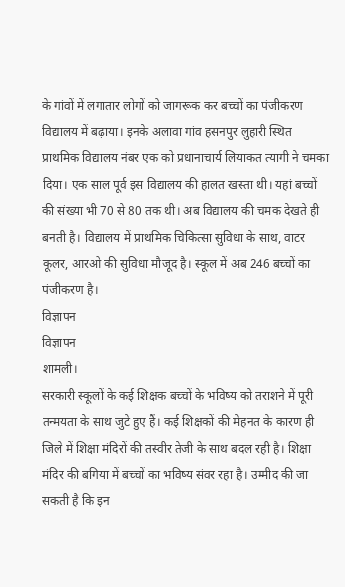के गांवों में लगातार लोगों को जागरूक कर बच्चों का पंजीकरण विद्यालय में बढ़ाया। इनके अलावा गांव हसनपुर लुहारी स्थित प्राथमिक विद्यालय नंबर एक को प्रधानाचार्य लियाकत त्यागी ने चमका दिया। एक साल पूर्व इस विद्यालय की हालत खस्ता थी। यहां बच्चों की संख्या भी 70 से 80 तक थी। अब विद्यालय की चमक देखते ही बनती है। विद्यालय में प्राथमिक चिकित्सा सुविधा के साथ, वाटर कूलर, आरओ की सुविधा मौजूद है। स्कूल में अब 246 बच्चों का पंजीकरण है।
विज्ञापन
विज्ञापन
शामली।
सरकारी स्कूलों के कई शिक्षक बच्चों के भविष्य को तराशने में पूरी तन्मयता के साथ जुटे हुए हैं। कई शिक्षकों की मेहनत के कारण ही जिले में शिक्षा मंदिरों की तस्वीर तेजी के साथ बदल रही है। शिक्षा मंदिर की बगिया में बच्चों का भविष्य संवर रहा है। उम्मीद की जा सकती है कि इन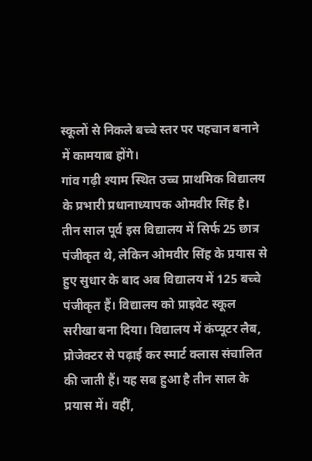स्कूलों से निकले बच्चे स्तर पर पहचान बनाने में कामयाब होंगे।
गांव गढ़ी श्याम स्थित उच्च प्राथमिक विद्यालय के प्रभारी प्रधानाध्यापक ओमवीर सिंह है। तीन साल पूर्व इस विद्यालय में सिर्फ 25 छात्र पंजीकृत थे, लेकिन ओमवीर सिंह के प्रयास से हुए सुधार के बाद अब विद्यालय में 125 बच्चे पंजीकृत हैं। विद्यालय को प्राइवेट स्कूल सरीखा बना दिया। विद्यालय में कंप्यूटर लैब, प्रोजेक्टर से पढ़ाई कर स्मार्ट क्लास संचालित की जाती हैं। यह सब हुआ है तीन साल के प्रयास में। वहीं,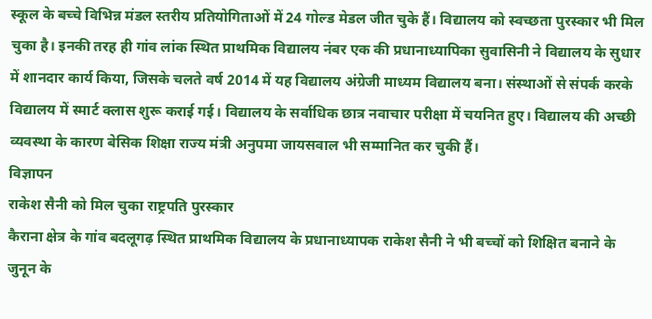स्कूल के बच्चे विभिन्न मंडल स्तरीय प्रतियोगिताओं में 24 गोल्ड मेडल जीत चुके हैं। विद्यालय को स्वच्छता पुरस्कार भी मिल चुका है। इनकी तरह ही गांव लांक स्थित प्राथमिक विद्यालय नंबर एक की प्रधानाध्यापिका सुवासिनी ने विद्यालय के सुधार में शानदार कार्य किया, जिसके चलते वर्ष 2014 में यह विद्यालय अंग्रेजी माध्यम विद्यालय बना। संस्थाओं से संपर्क करके विद्यालय में स्मार्ट क्लास शुरू कराई गई। विद्यालय के सर्वाधिक छात्र नवाचार परीक्षा में चयनित हुए। विद्यालय की अच्छी व्यवस्था के कारण बेसिक शिक्षा राज्य मंत्री अनुपमा जायसवाल भी सम्मानित कर चुकी हैं।
विज्ञापन
राकेश सैनी को मिल चुका राष्ट्रपति पुरस्कार
कैराना क्षेत्र के गांव बदलूगढ़ स्थित प्राथमिक विद्यालय के प्रधानाध्यापक राकेश सैनी ने भी बच्चों को शिक्षित बनाने के जुनून के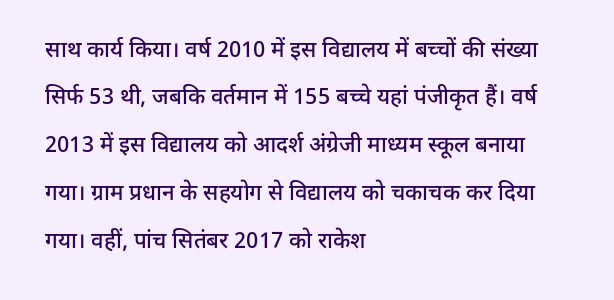साथ कार्य किया। वर्ष 2010 में इस विद्यालय में बच्चों की संख्या सिर्फ 53 थी, जबकि वर्तमान में 155 बच्चे यहां पंजीकृत हैं। वर्ष 2013 में इस विद्यालय को आदर्श अंग्रेजी माध्यम स्कूल बनाया गया। ग्राम प्रधान के सहयोग से विद्यालय को चकाचक कर दिया गया। वहीं, पांच सितंबर 2017 को राकेश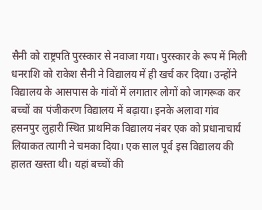सैनी को राष्ट्रपति पुरस्कार से नवाजा गया। पुरस्कार के रूप में मिली धनराशि को राकेश सैनी ने विद्यालय में ही खर्च कर दिया। उन्होंने विद्यालय के आसपास के गांवों में लगातार लोगों को जागरूक कर बच्चों का पंजीकरण विद्यालय में बढ़ाया। इनके अलावा गांव हसनपुर लुहारी स्थित प्राथमिक विद्यालय नंबर एक को प्रधानाचार्य लियाकत त्यागी ने चमका दिया। एक साल पूर्व इस विद्यालय की हालत खस्ता थी। यहां बच्चों की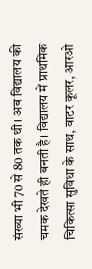संख्या भी 70 से 80 तक थी। अब विद्यालय की चमक देखते ही बनती है। विद्यालय में प्राथमिक चिकित्सा सुविधा के साथ, वाटर कूलर, आरओ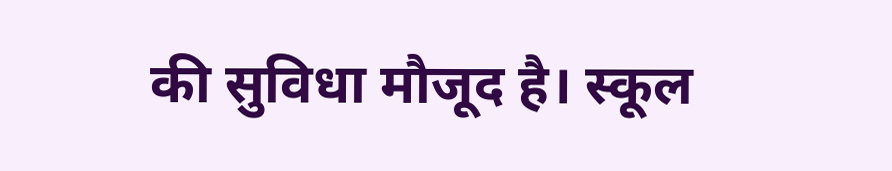की सुविधा मौजूद है। स्कूल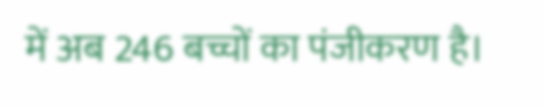में अब 246 बच्चों का पंजीकरण है।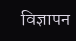विज्ञापन